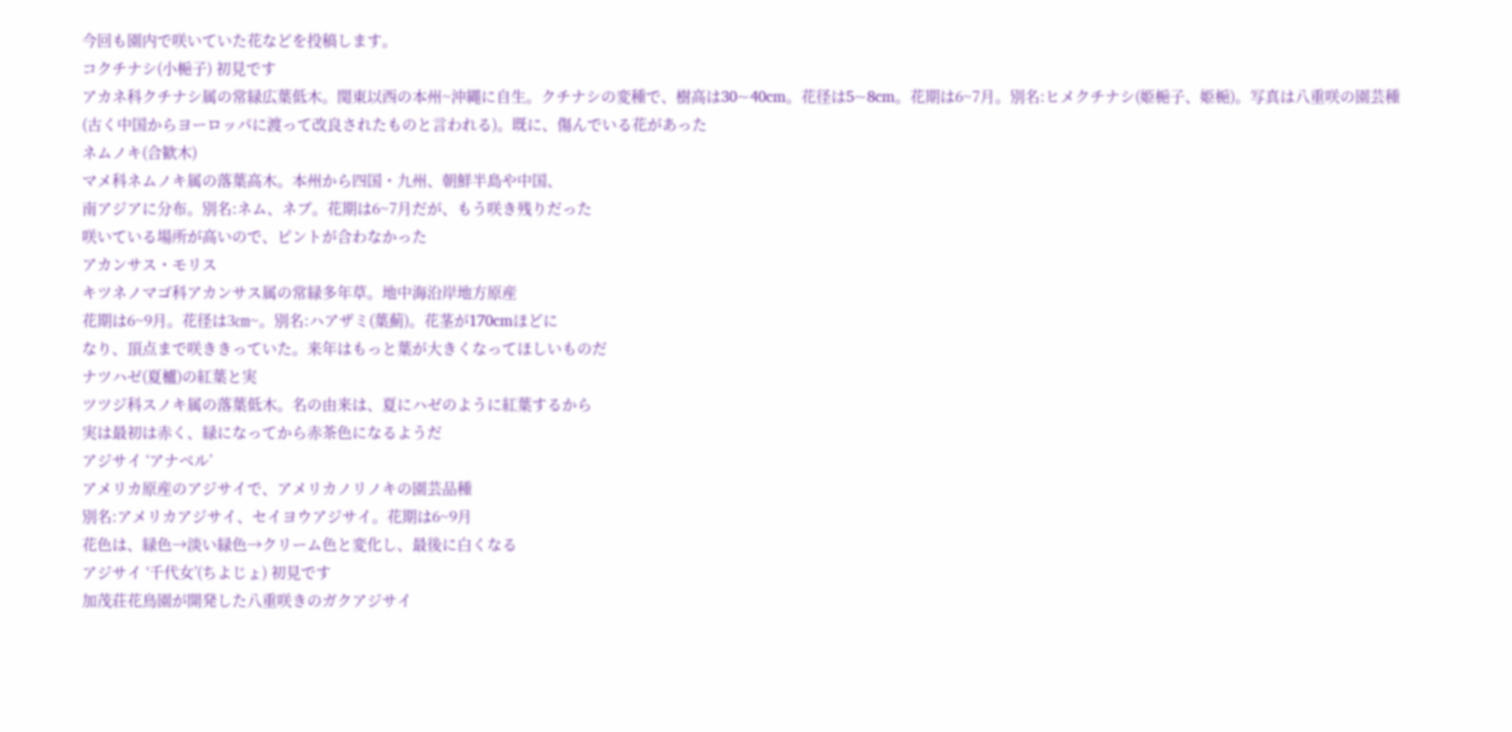今回も園内で咲いていた花などを投稿します。
コクチナシ(小梔子) 初見です
アカネ科クチナシ属の常緑広葉低木。関東以西の本州~沖縄に自生。クチナシの変種で、樹高は30~40cm。花径は5~8cm。花期は6~7月。別名:ヒメクチナシ(姫梔子、姫梔)。写真は八重咲の園芸種(古く中国からヨーロッパに渡って改良されたものと言われる)。既に、傷んでいる花があった
ネムノキ(合歓木)
マメ科ネムノキ属の落葉高木。本州から四国・九州、朝鮮半島や中国、
南アジアに分布。別名:ネム、ネブ。花期は6~7月だが、もう咲き残りだった
咲いている場所が高いので、ピントが合わなかった
アカンサス・モリス
キツネノマゴ科アカンサス属の常緑多年草。地中海沿岸地方原産
花期は6~9月。花径は3㎝~。別名:ハアザミ(葉薊)。花茎が170cmほどに
なり、頂点まで咲ききっていた。来年はもっと葉が大きくなってほしいものだ
ナツハゼ(夏櫨)の紅葉と実
ツツジ科スノキ属の落葉低木。名の由来は、夏にハゼのように紅葉するから
実は最初は赤く、緑になってから赤茶色になるようだ
アジサイ ‘アナベル’
アメリカ原産のアジサイで、アメリカノリノキの園芸品種
別名:アメリカアジサイ、セイヨウアジサイ。花期は6~9月
花色は、緑色→淡い緑色→クリーム色と変化し、最後に白くなる
アジサイ ‘千代女’(ちよじょ) 初見です
加茂荘花鳥園が開発した八重咲きのガクアジサイ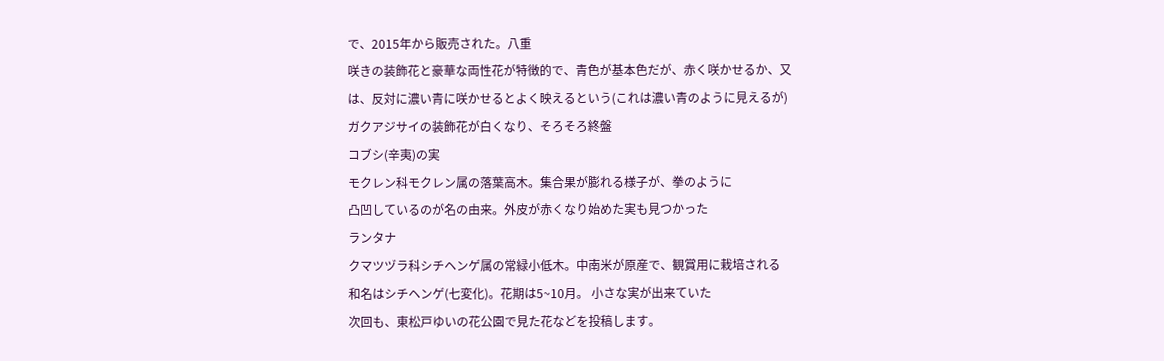で、2015年から販売された。八重
咲きの装飾花と豪華な両性花が特徴的で、青色が基本色だが、赤く咲かせるか、又
は、反対に濃い青に咲かせるとよく映えるという(これは濃い青のように見えるが)
ガクアジサイの装飾花が白くなり、そろそろ終盤
コブシ(辛夷)の実
モクレン科モクレン属の落葉高木。集合果が膨れる様子が、拳のように
凸凹しているのが名の由来。外皮が赤くなり始めた実も見つかった
ランタナ
クマツヅラ科シチヘンゲ属の常緑小低木。中南米が原産で、観賞用に栽培される
和名はシチヘンゲ(七変化)。花期は5~10月。 小さな実が出来ていた
次回も、東松戸ゆいの花公園で見た花などを投稿します。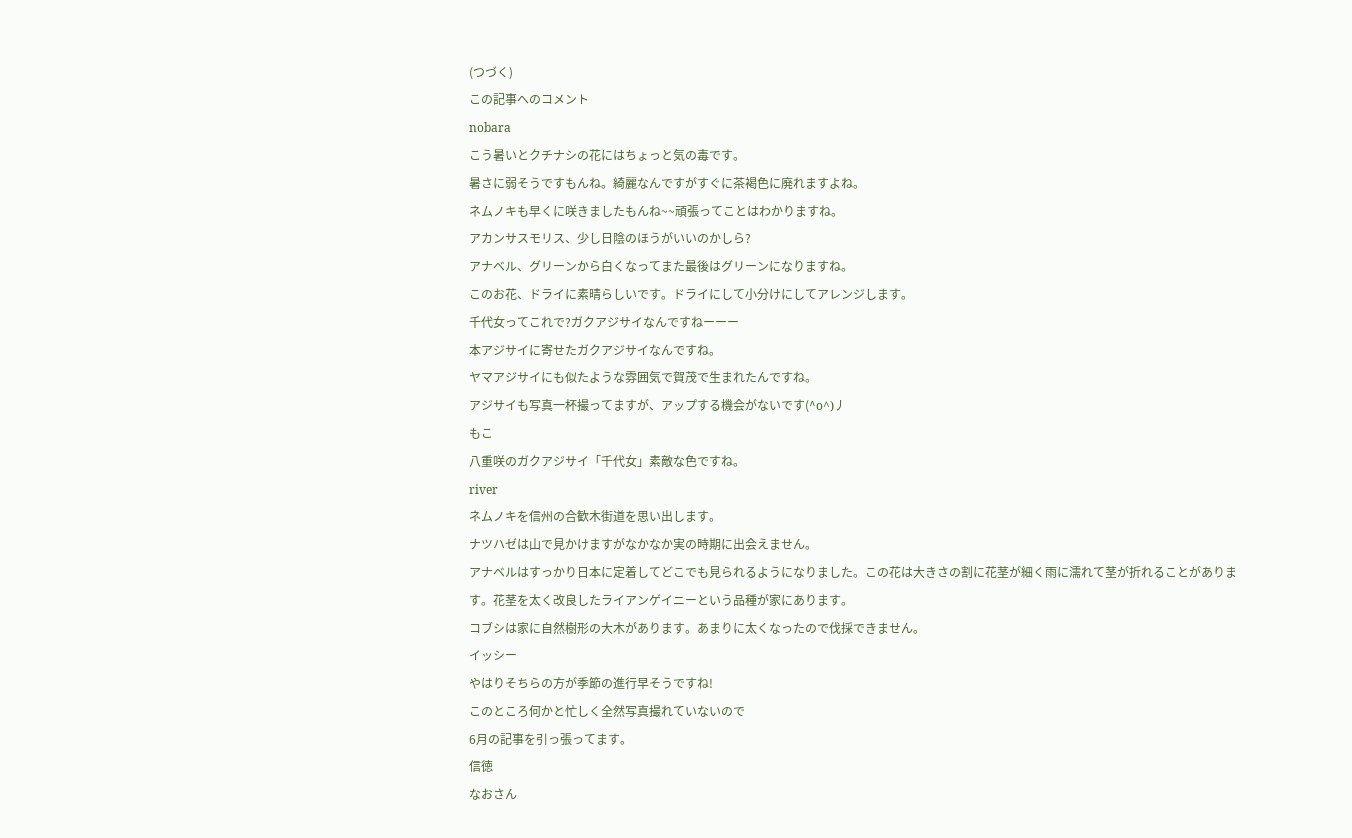(つづく)
この記事へのコメント
nobara
こう暑いとクチナシの花にはちょっと気の毒です。
暑さに弱そうですもんね。綺麗なんですがすぐに茶褐色に廃れますよね。
ネムノキも早くに咲きましたもんね~~頑張ってことはわかりますね。
アカンサスモリス、少し日陰のほうがいいのかしら?
アナベル、グリーンから白くなってまた最後はグリーンになりますね。
このお花、ドライに素晴らしいです。ドライにして小分けにしてアレンジします。
千代女ってこれで?ガクアジサイなんですねーーー
本アジサイに寄せたガクアジサイなんですね。
ヤマアジサイにも似たような雰囲気で賀茂で生まれたんですね。
アジサイも写真一杯撮ってますが、アップする機会がないです(^o^)丿
もこ
八重咲のガクアジサイ「千代女」素敵な色ですね。
river
ネムノキを信州の合歓木街道を思い出します。
ナツハゼは山で見かけますがなかなか実の時期に出会えません。
アナベルはすっかり日本に定着してどこでも見られるようになりました。この花は大きさの割に花茎が細く雨に濡れて茎が折れることがあります。花茎を太く改良したライアンゲイニーという品種が家にあります。
コブシは家に自然樹形の大木があります。あまりに太くなったので伐採できません。
イッシー
やはりそちらの方が季節の進行早そうですね!
このところ何かと忙しく全然写真撮れていないので
6月の記事を引っ張ってます。
信徳
なおさん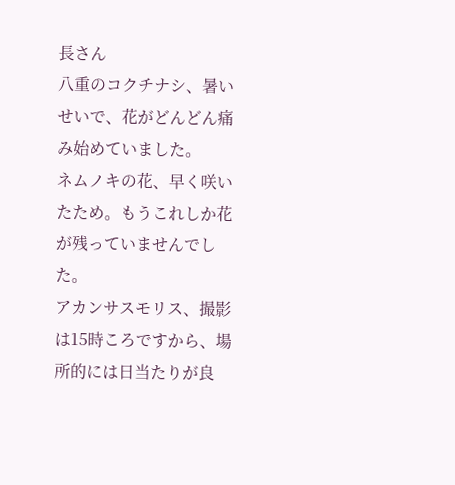長さん
八重のコクチナシ、暑いせいで、花がどんどん痛み始めていました。
ネムノキの花、早く咲いたため。もうこれしか花が残っていませんでした。
アカンサスモリス、撮影は15時ころですから、場所的には日当たりが良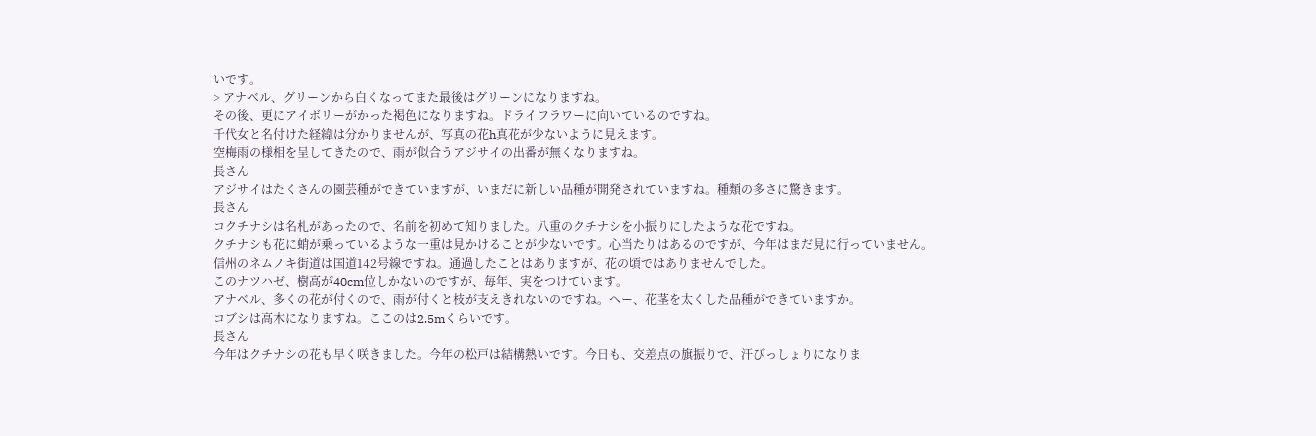いです。
> アナベル、グリーンから白くなってまた最後はグリーンになりますね。
その後、更にアイボリーがかった褐色になりますね。ドライフラワーに向いているのですね。
千代女と名付けた経緯は分かりませんが、写真の花h真花が少ないように見えます。
空梅雨の様相を呈してきたので、雨が似合うアジサイの出番が無くなりますね。
長さん
アジサイはたくさんの園芸種ができていますが、いまだに新しい品種が開発されていますね。種類の多さに驚きます。
長さん
コクチナシは名札があったので、名前を初めて知りました。八重のクチナシを小振りにしたような花ですね。
クチナシも花に蛸が乗っているような一重は見かけることが少ないです。心当たりはあるのですが、今年はまだ見に行っていません。
信州のネムノキ街道は国道142号線ですね。通過したことはありますが、花の頃ではありませんでした。
このナツハゼ、樹高が40cm位しかないのですが、毎年、実をつけています。
アナベル、多くの花が付くので、雨が付くと枝が支えきれないのですね。へー、花茎を太くした品種ができていますか。
コブシは高木になりますね。ここのは2.5mくらいです。
長さん
今年はクチナシの花も早く咲きました。今年の松戸は結構熱いです。今日も、交差点の旗振りで、汗びっしょりになりま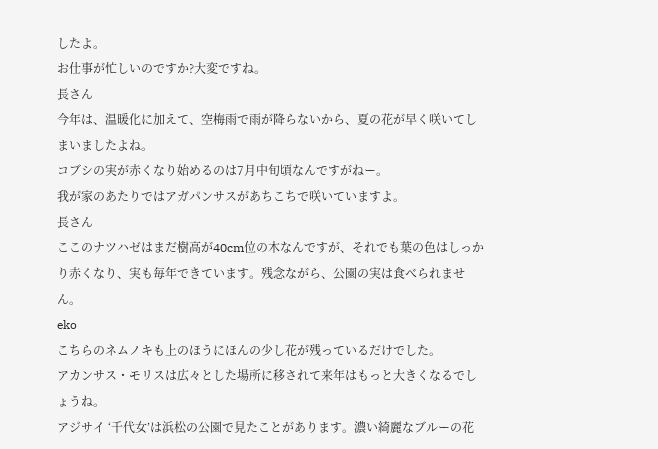したよ。
お仕事が忙しいのですか?大変ですね。
長さん
今年は、温暖化に加えて、空梅雨で雨が降らないから、夏の花が早く咲いてしまいましたよね。
コブシの実が赤くなり始めるのは7月中旬頃なんですがねー。
我が家のあたりではアガパンサスがあちこちで咲いていますよ。
長さん
ここのナツハゼはまだ樹高が40cm位の木なんですが、それでも葉の色はしっかり赤くなり、実も毎年できています。残念ながら、公園の実は食べられません。
eko
こちらのネムノキも上のほうにほんの少し花が残っているだけでした。
アカンサス・モリスは広々とした場所に移されて来年はもっと大きくなるでしょうね。
アジサイ ‘千代女’は浜松の公園で見たことがあります。濃い綺麗なブルーの花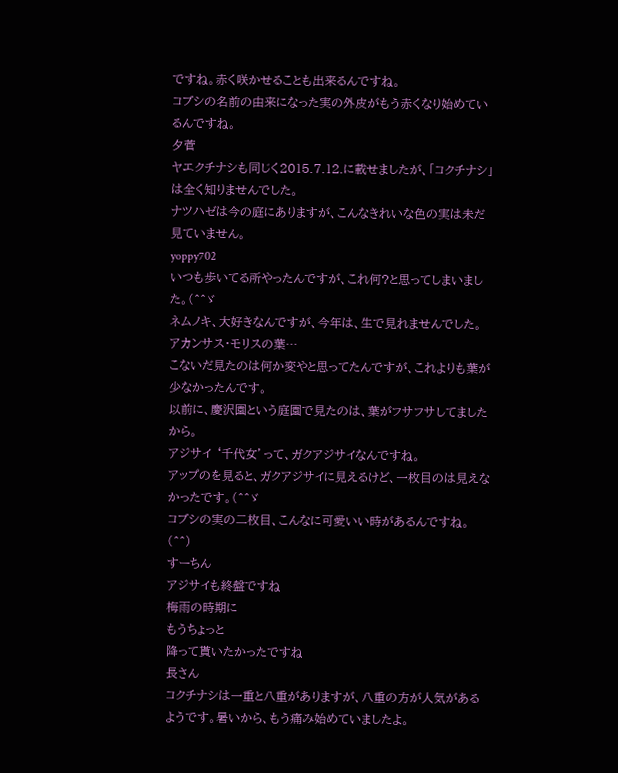ですね。赤く咲かせることも出来るんですね。
コブシの名前の由来になった実の外皮がもう赤くなり始めているんですね。
夕菅
ヤエクチナシも同じく2015.7.12.に載せましたが、「コクチナシ」は全く知りませんでした。
ナツハゼは今の庭にありますが、こんなきれいな色の実は未だ見ていません。
yoppy702
いつも歩いてる所やったんですが、これ何?と思ってしまいました。(^^ゞ
ネムノキ、大好きなんですが、今年は、生で見れませんでした。
アカンサス・モリスの葉…
こないだ見たのは何か変やと思ってたんですが、これよりも葉が少なかったんです。
以前に、慶沢園という庭園で見たのは、葉がフサフサしてましたから。
アジサイ ‘千代女’って、ガクアジサイなんですね。
アップのを見ると、ガクアジサイに見えるけど、一枚目のは見えなかったです。(^^ゞ
コブシの実の二枚目、こんなに可愛いい時があるんですね。(^^)
すーちん
アジサイも終盤ですね
梅雨の時期に
もうちょっと
降って貰いたかったですね
長さん
コクチナシは一重と八重がありますが、八重の方が人気があるようです。暑いから、もう痛み始めていましたよ。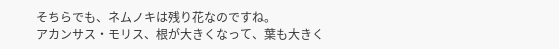そちらでも、ネムノキは残り花なのですね。
アカンサス・モリス、根が大きくなって、葉も大きく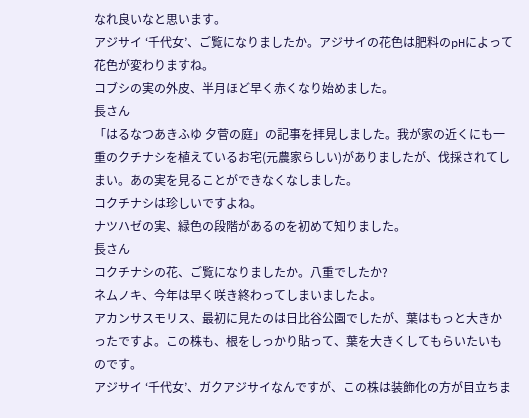なれ良いなと思います。
アジサイ ‘千代女’、ご覧になりましたか。アジサイの花色は肥料のpHによって花色が変わりますね。
コブシの実の外皮、半月ほど早く赤くなり始めました。
長さん
「はるなつあきふゆ 夕菅の庭」の記事を拝見しました。我が家の近くにも一重のクチナシを植えているお宅(元農家らしい)がありましたが、伐採されてしまい。あの実を見ることができなくなしました。
コクチナシは珍しいですよね。
ナツハゼの実、緑色の段階があるのを初めて知りました。
長さん
コクチナシの花、ご覧になりましたか。八重でしたか?
ネムノキ、今年は早く咲き終わってしまいましたよ。
アカンサスモリス、最初に見たのは日比谷公園でしたが、葉はもっと大きかったですよ。この株も、根をしっかり貼って、葉を大きくしてもらいたいものです。
アジサイ ‘千代女’、ガクアジサイなんですが、この株は装飾化の方が目立ちま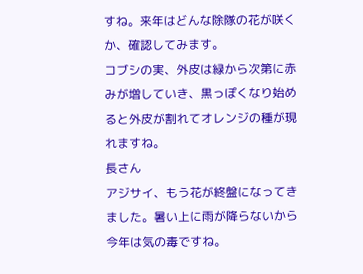すね。来年はどんな除隊の花が咲くか、確認してみます。
コブシの実、外皮は緑から次第に赤みが増していき、黒っぽくなり始めると外皮が割れてオレンジの種が現れますね。
長さん
アジサイ、もう花が終盤になってきました。暑い上に雨が降らないから今年は気の毒ですね。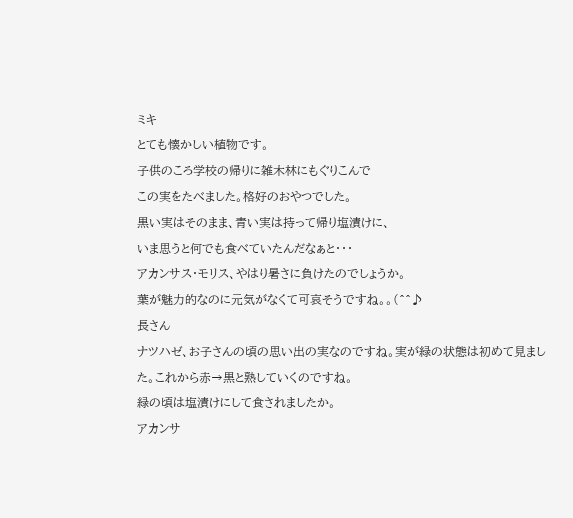ミキ
とても懐かしい植物です。
子供のころ学校の帰りに雑木林にもぐりこんで
この実をたべました。格好のおやつでした。
黒い実はそのまま、青い実は持って帰り塩漬けに、
いま思うと何でも食べていたんだなぁと・・・
アカンサス・モリス、やはり暑さに負けたのでしょうか。
葉が魅力的なのに元気がなくて可哀そうですね。。(^^♪
長さん
ナツハゼ、お子さんの頃の思い出の実なのですね。実が緑の状態は初めて見ました。これから赤→黒と熟していくのですね。
緑の頃は塩漬けにして食されましたか。
アカンサ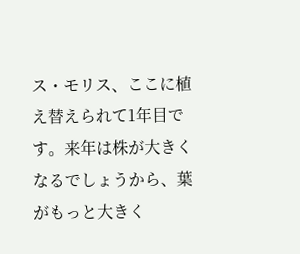ス・モリス、ここに植え替えられて1年目です。来年は株が大きくなるでしょうから、葉がもっと大きく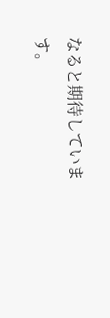なると期待しています。